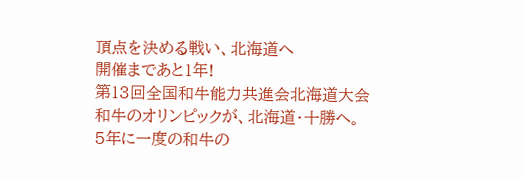頂点を決める戦い、北海道へ
開催まであと1年!
第13回全国和牛能力共進会北海道大会
和牛のオリンピックが、北海道・十勝へ。
5年に一度の和牛の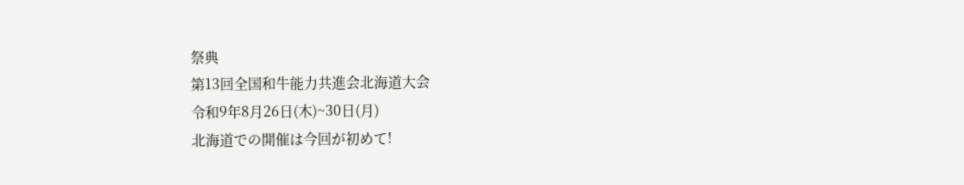祭典
第13回全国和牛能力共進会北海道大会
令和9年8月26日(木)~30日(月)
北海道での開催は今回が初めて!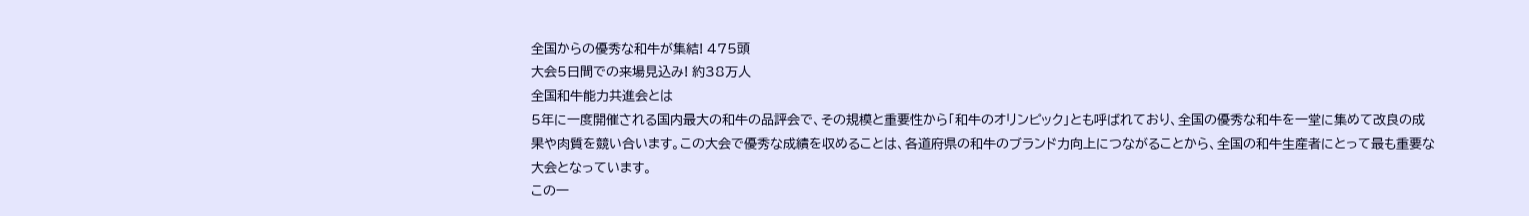全国からの優秀な和牛が集結! 475頭
大会5日間での来場見込み! 約38万人
全国和牛能力共進会とは
5年に一度開催される国内最大の和牛の品評会で、その規模と重要性から「和牛のオリンピック」とも呼ばれており、全国の優秀な和牛を一堂に集めて改良の成果や肉質を競い合います。この大会で優秀な成績を収めることは、各道府県の和牛のブランド力向上につながることから、全国の和牛生産者にとって最も重要な大会となっています。
この一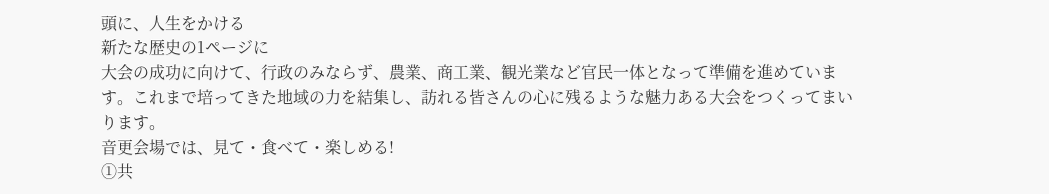頭に、人生をかける
新たな歴史の1ページに
大会の成功に向けて、行政のみならず、農業、商工業、観光業など官民一体となって準備を進めています。これまで培ってきた地域の力を結集し、訪れる皆さんの心に残るような魅力ある大会をつくってまいります。
音更会場では、見て・食べて・楽しめる!
①共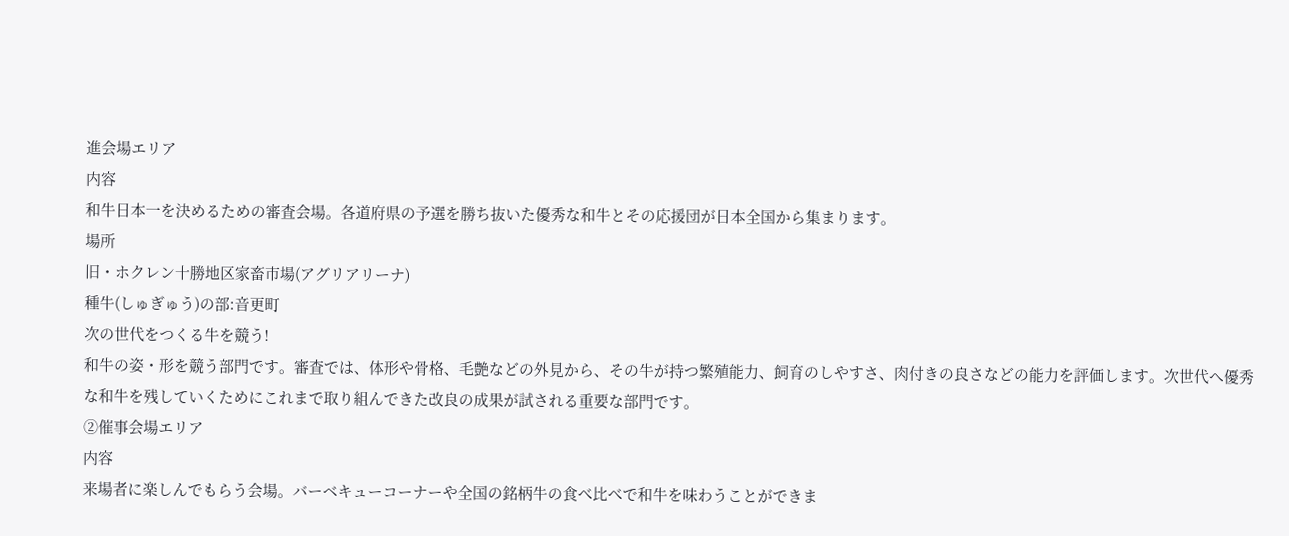進会場エリア
内容
和牛日本一を決めるための審査会場。各道府県の予選を勝ち抜いた優秀な和牛とその応援団が日本全国から集まります。
場所
旧・ホクレン十勝地区家畜市場(アグリアリーナ)
種牛(しゅぎゅう)の部:音更町
次の世代をつくる牛を競う!
和牛の姿・形を競う部門です。審査では、体形や骨格、毛艶などの外見から、その牛が持つ繁殖能力、飼育のしやすさ、肉付きの良さなどの能力を評価します。次世代へ優秀な和牛を残していくためにこれまで取り組んできた改良の成果が試される重要な部門です。
②催事会場エリア
内容
来場者に楽しんでもらう会場。バーベキューコーナーや全国の銘柄牛の食べ比べで和牛を味わうことができま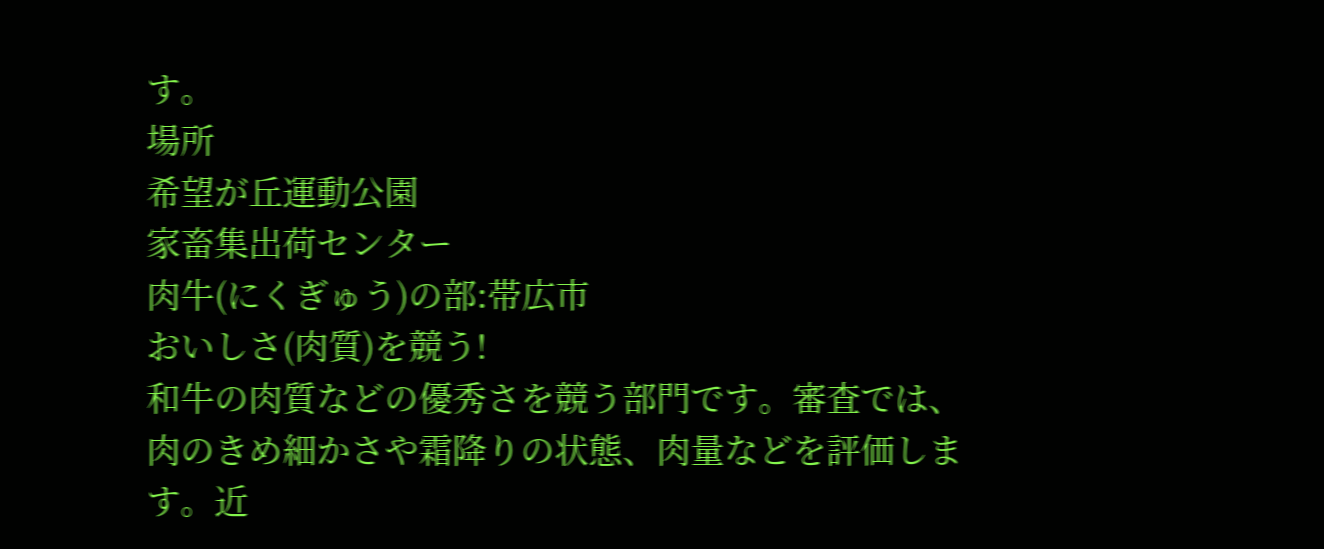す。
場所
希望が丘運動公園
家畜集出荷センター
肉牛(にくぎゅう)の部:帯広市
おいしさ(肉質)を競う!
和牛の肉質などの優秀さを競う部門です。審査では、肉のきめ細かさや霜降りの状態、肉量などを評価します。近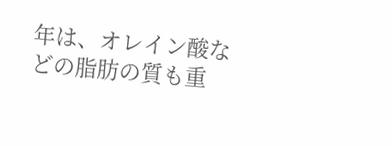年は、オレイン酸などの脂肪の質も重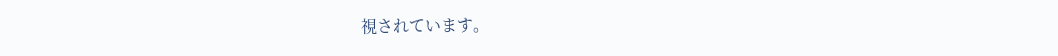視されています。